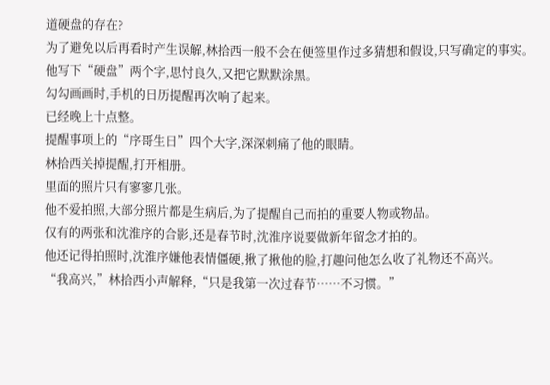道硬盘的存在?
为了避免以后再看时产生误解,林拾西一般不会在便签里作过多猜想和假设,只写确定的事实。
他写下“硬盘”两个字,思忖良久,又把它默默涂黑。
勾勾画画时,手机的日历提醒再次响了起来。
已经晚上十点整。
提醒事项上的“序哥生日”四个大字,深深刺痛了他的眼睛。
林拾西关掉提醒,打开相册。
里面的照片只有寥寥几张。
他不爱拍照,大部分照片都是生病后,为了提醒自己而拍的重要人物或物品。
仅有的两张和沈淮序的合影,还是春节时,沈淮序说要做新年留念才拍的。
他还记得拍照时,沈淮序嫌他表情僵硬,揪了揪他的脸,打趣问他怎么收了礼物还不高兴。
“我高兴,”林拾西小声解释,“只是我第一次过春节……不习惯。”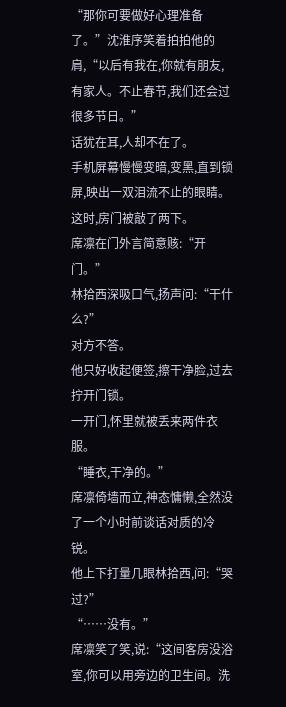“那你可要做好心理准备了。”沈淮序笑着拍拍他的肩,“以后有我在,你就有朋友,有家人。不止春节,我们还会过很多节日。”
话犹在耳,人却不在了。
手机屏幕慢慢变暗,变黑,直到锁屏,映出一双泪流不止的眼睛。
这时,房门被敲了两下。
席凛在门外言简意赅:“开门。”
林拾西深吸口气,扬声问:“干什么?”
对方不答。
他只好收起便签,擦干净脸,过去拧开门锁。
一开门,怀里就被丢来两件衣服。
“睡衣,干净的。”
席凛倚墙而立,神态慵懒,全然没了一个小时前谈话对质的冷锐。
他上下打量几眼林拾西,问:“哭过?”
“……没有。”
席凛笑了笑,说:“这间客房没浴室,你可以用旁边的卫生间。洗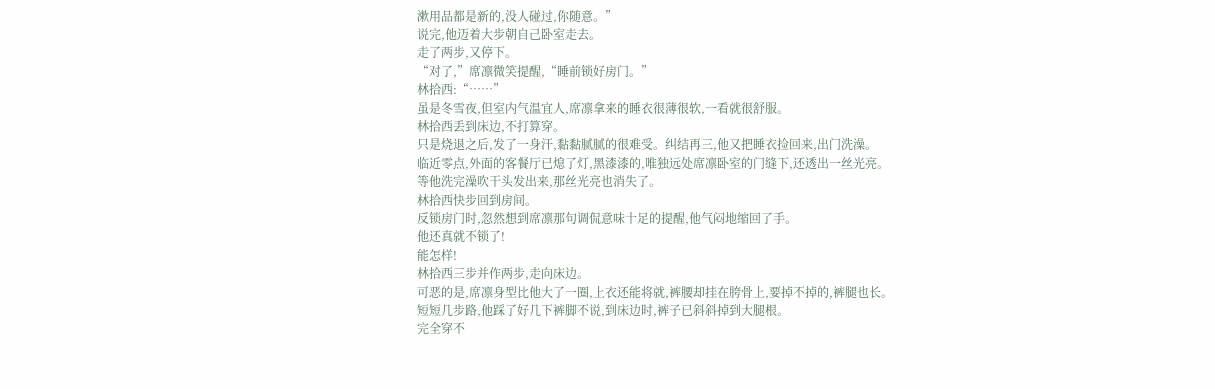漱用品都是新的,没人碰过,你随意。”
说完,他迈着大步朝自己卧室走去。
走了两步,又停下。
“对了,”席凛微笑提醒,“睡前锁好房门。”
林拾西:“……”
虽是冬雪夜,但室内气温宜人,席凛拿来的睡衣很薄很软,一看就很舒服。
林拾西丢到床边,不打算穿。
只是烧退之后,发了一身汗,黏黏腻腻的很难受。纠结再三,他又把睡衣捡回来,出门洗澡。
临近零点,外面的客餐厅已熄了灯,黑漆漆的,唯独远处席凛卧室的门缝下,还透出一丝光亮。
等他洗完澡吹干头发出来,那丝光亮也消失了。
林拾西快步回到房间。
反锁房门时,忽然想到席凛那句调侃意味十足的提醒,他气闷地缩回了手。
他还真就不锁了!
能怎样!
林拾西三步并作两步,走向床边。
可恶的是,席凛身型比他大了一圈,上衣还能将就,裤腰却挂在胯骨上,要掉不掉的,裤腿也长。
短短几步路,他踩了好几下裤脚不说,到床边时,裤子已斜斜掉到大腿根。
完全穿不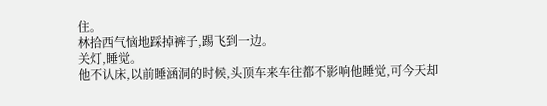住。
林拾西气恼地踩掉裤子,踢飞到一边。
关灯,睡觉。
他不认床,以前睡涵洞的时候,头顶车来车往都不影响他睡觉,可今天却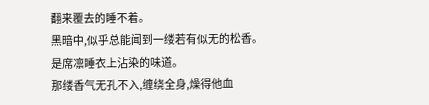翻来覆去的睡不着。
黑暗中,似乎总能闻到一缕若有似无的松香。
是席凛睡衣上沾染的味道。
那缕香气无孔不入,缠绕全身,燥得他血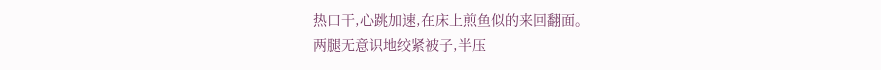热口干,心跳加速,在床上煎鱼似的来回翻面。
两腿无意识地绞紧被子,半压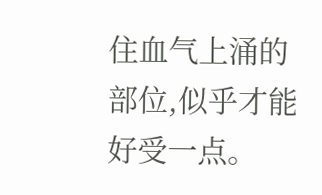住血气上涌的部位,似乎才能好受一点。